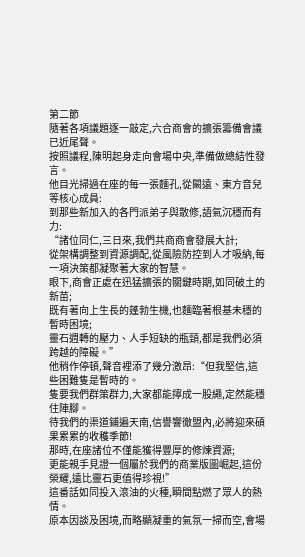第二節
隨著各項議題逐一敲定,六合商會的擴張籌備會議已近尾聲。
按照議程,陳明起身走向會場中央,準備做總結性發言。
他目光掃過在座的每一張麵孔,從闞遠、東方音兒等核心成員:
到那些新加入的各門派弟子與散修,語氣沉穩而有力:
“諸位同仁,三日來,我們共商商會發展大計;
從架構調整到資源調配,從風險防控到人才吸納,每一項決策都凝聚著大家的智慧。
眼下,商會正處在迅猛擴張的關鍵時期,如同破土的新苗;
既有著向上生長的蓬勃生機,也麵臨著根基未穩的暫時困境;
靈石週轉的壓力、人手短缺的瓶頸,都是我們必須跨越的障礙。”
他稍作停頓,聲音裡添了幾分激昂:“但我堅信,這些困難隻是暫時的。
隻要我們群策群力,大家都能擰成一股繩,定然能穩住陣腳。
待我們的渠道鋪遍天南,信譽響徹盟內,必將迎來碩果累累的收穫季節!
那時,在座諸位不僅能獲得豐厚的修煉資源;
更能親手見證一個屬於我們的商業版圖崛起,這份榮耀,遠比靈石更值得珍視!”
這番話如同投入滾油的火種,瞬間點燃了眾人的熱情。
原本因談及困境,而略顯凝重的氣氛一掃而空,會場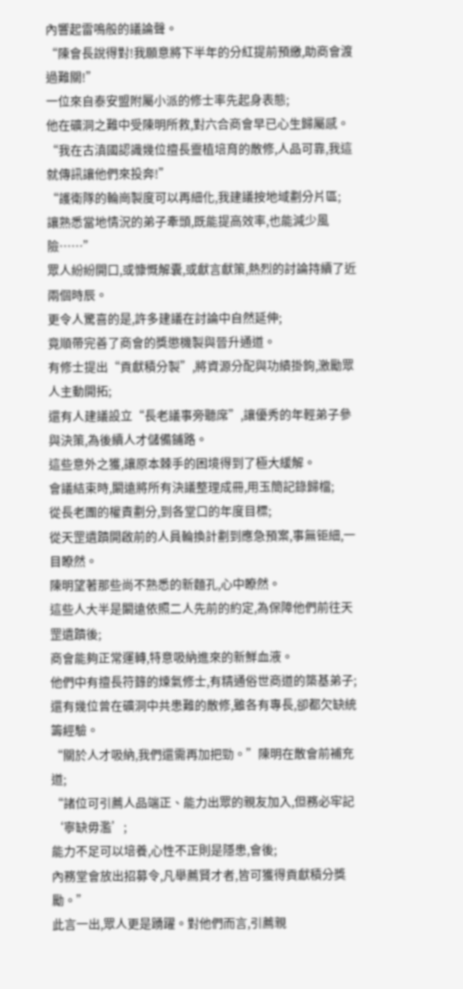內響起雷鳴般的議論聲。
“陳會長說得對!我願意將下半年的分紅提前預繳,助商會渡過難關!”
一位來自泰安盟附屬小派的修士率先起身表態;
他在礦洞之難中受陳明所救,對六合商會早已心生歸屬感。
“我在古滇國認識幾位擅長靈植培育的散修,人品可靠,我這就傳訊讓他們來投奔!”
“護衛隊的輪崗製度可以再細化,我建議按地域劃分片區;
讓熟悉當地情況的弟子牽頭,既能提高效率,也能減少風險……”
眾人紛紛開口,或慷慨解囊,或獻言獻策,熱烈的討論持續了近兩個時辰。
更令人驚喜的是,許多建議在討論中自然延伸;
竟順帶完善了商會的獎懲機製與晉升通道。
有修士提出“貢獻積分製”,將資源分配與功績掛鉤,激勵眾人主動開拓;
還有人建議設立“長老議事旁聽席”,讓優秀的年輕弟子參與決策,為後續人才儲備鋪路。
這些意外之獲,讓原本棘手的困境得到了極大緩解。
會議結束時,闞遠將所有決議整理成冊,用玉簡記錄歸檔;
從長老團的權責劃分,到各堂口的年度目標;
從天罡遺蹟開啟前的人員輪換計劃到應急預案,事無钜細,一目瞭然。
陳明望著那些尚不熟悉的新麵孔,心中瞭然。
這些人大半是闞遠依照二人先前的約定,為保障他們前往天罡遺蹟後;
商會能夠正常運轉,特意吸納進來的新鮮血液。
他們中有擅長符籙的煉氣修士,有精通俗世商道的築基弟子;
還有幾位曾在礦洞中共患難的散修,雖各有專長,卻都欠缺統籌經驗。
“關於人才吸納,我們還需再加把勁。”陳明在散會前補充道;
“諸位可引薦人品端正、能力出眾的親友加入,但務必牢記‘寧缺毋濫’;
能力不足可以培養,心性不正則是隱患,會後;
內務堂會放出招募令,凡舉薦賢才者,皆可獲得貢獻積分獎勵。”
此言一出,眾人更是踴躍。對他們而言,引薦親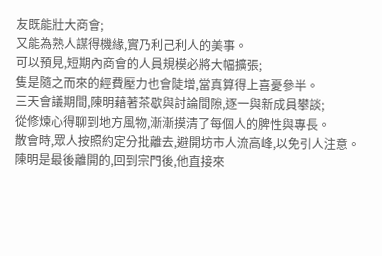友既能壯大商會;
又能為熟人謀得機緣,實乃利己利人的美事。
可以預見,短期內商會的人員規模必將大幅擴張;
隻是隨之而來的經費壓力也會陡增,當真算得上喜憂參半。
三天會議期間,陳明藉著茶歇與討論間隙,逐一與新成員攀談;
從修煉心得聊到地方風物,漸漸摸清了每個人的脾性與專長。
散會時,眾人按照約定分批離去,避開坊市人流高峰,以免引人注意。
陳明是最後離開的,回到宗門後,他直接來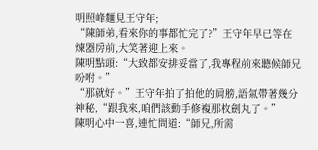明照峰麵見王守年;
“陳師弟,看來你的事都忙完了?”王守年早已等在煉器房前,大笑著迎上來。
陳明點頭:“大致都安排妥當了,我專程前來聽候師兄吩咐。”
“那就好。”王守年拍了拍他的肩膀,語氣帶著幾分神秘,“跟我來,咱們該動手修複那枚劍丸了。”
陳明心中一喜,連忙問道:“師兄,所需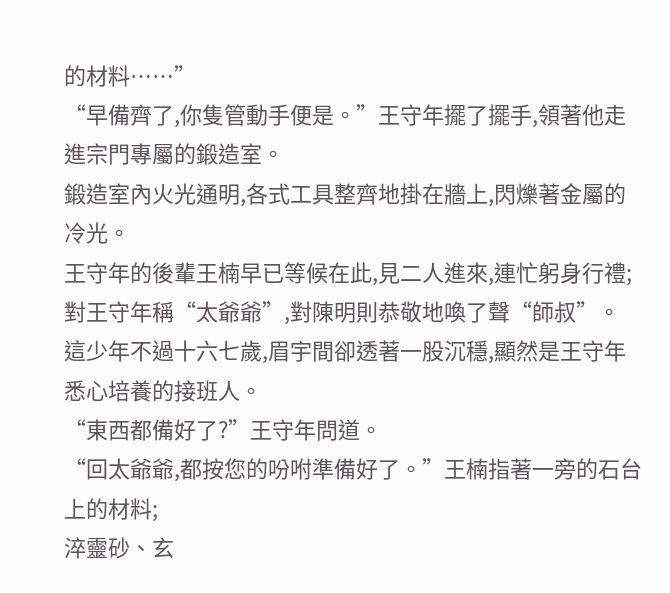的材料……”
“早備齊了,你隻管動手便是。”王守年擺了擺手,領著他走進宗門專屬的鍛造室。
鍛造室內火光通明,各式工具整齊地掛在牆上,閃爍著金屬的冷光。
王守年的後輩王楠早已等候在此,見二人進來,連忙躬身行禮;
對王守年稱“太爺爺”,對陳明則恭敬地喚了聲“師叔”。
這少年不過十六七歲,眉宇間卻透著一股沉穩,顯然是王守年悉心培養的接班人。
“東西都備好了?”王守年問道。
“回太爺爺,都按您的吩咐準備好了。”王楠指著一旁的石台上的材料;
淬靈砂、玄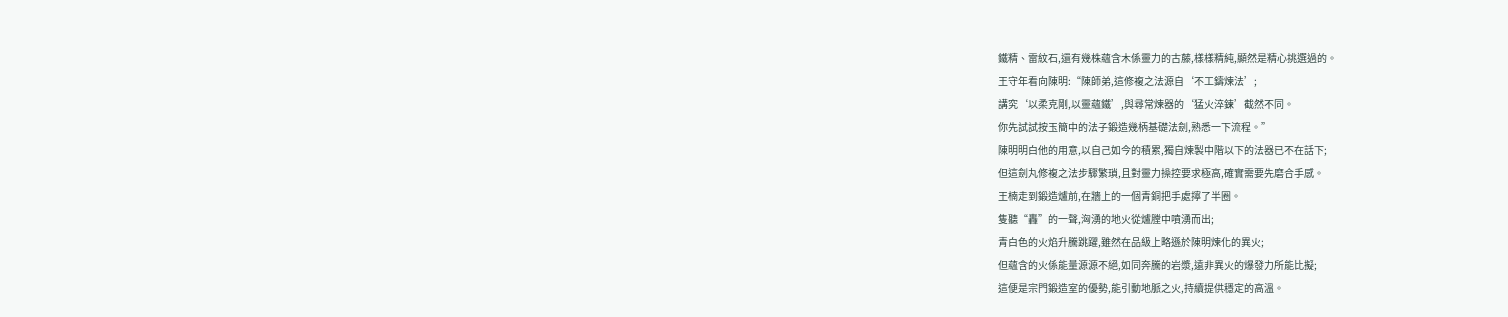鐵精、雷紋石,還有幾株蘊含木係靈力的古藤,樣樣精純,顯然是精心挑選過的。
王守年看向陳明:“陳師弟,這修複之法源自‘不工鑄煉法’;
講究‘以柔克剛,以靈蘊鐵’,與尋常煉器的‘猛火淬鍊’截然不同。
你先試試按玉簡中的法子鍛造幾柄基礎法劍,熟悉一下流程。”
陳明明白他的用意,以自己如今的積累,獨自煉製中階以下的法器已不在話下;
但這劍丸修複之法步驟繁瑣,且對靈力操控要求極高,確實需要先磨合手感。
王楠走到鍛造爐前,在牆上的一個青銅把手處擰了半圈。
隻聽“轟”的一聲,洶湧的地火從爐膛中噴湧而出;
青白色的火焰升騰跳躍,雖然在品級上略遜於陳明煉化的異火;
但蘊含的火係能量源源不絕,如同奔騰的岩漿,遠非異火的爆發力所能比擬;
這便是宗門鍛造室的優勢,能引動地脈之火,持續提供穩定的高溫。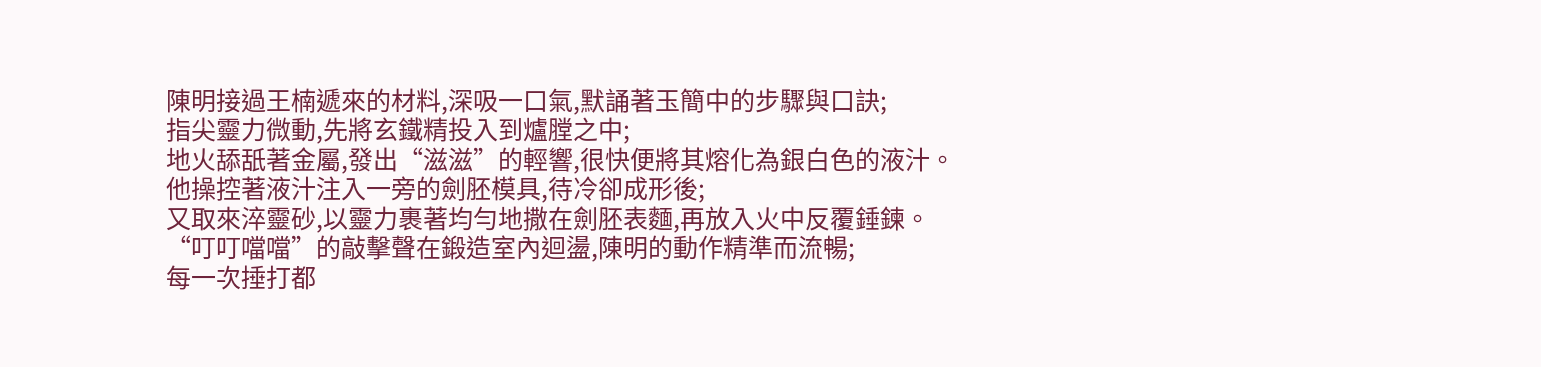陳明接過王楠遞來的材料,深吸一口氣,默誦著玉簡中的步驟與口訣;
指尖靈力微動,先將玄鐵精投入到爐膛之中;
地火舔舐著金屬,發出“滋滋”的輕響,很快便將其熔化為銀白色的液汁。
他操控著液汁注入一旁的劍胚模具,待冷卻成形後;
又取來淬靈砂,以靈力裹著均勻地撒在劍胚表麵,再放入火中反覆錘鍊。
“叮叮噹噹”的敲擊聲在鍛造室內迴盪,陳明的動作精準而流暢;
每一次捶打都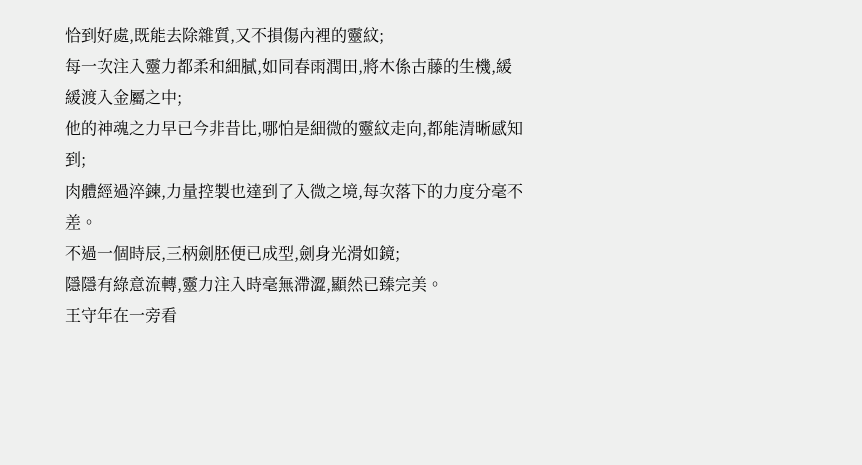恰到好處,既能去除雜質,又不損傷內裡的靈紋;
每一次注入靈力都柔和細膩,如同春雨潤田,將木係古藤的生機,緩緩渡入金屬之中;
他的神魂之力早已今非昔比,哪怕是細微的靈紋走向,都能清晰感知到;
肉體經過淬鍊,力量控製也達到了入微之境,每次落下的力度分毫不差。
不過一個時辰,三柄劍胚便已成型,劍身光滑如鏡;
隱隱有綠意流轉,靈力注入時毫無滯澀,顯然已臻完美。
王守年在一旁看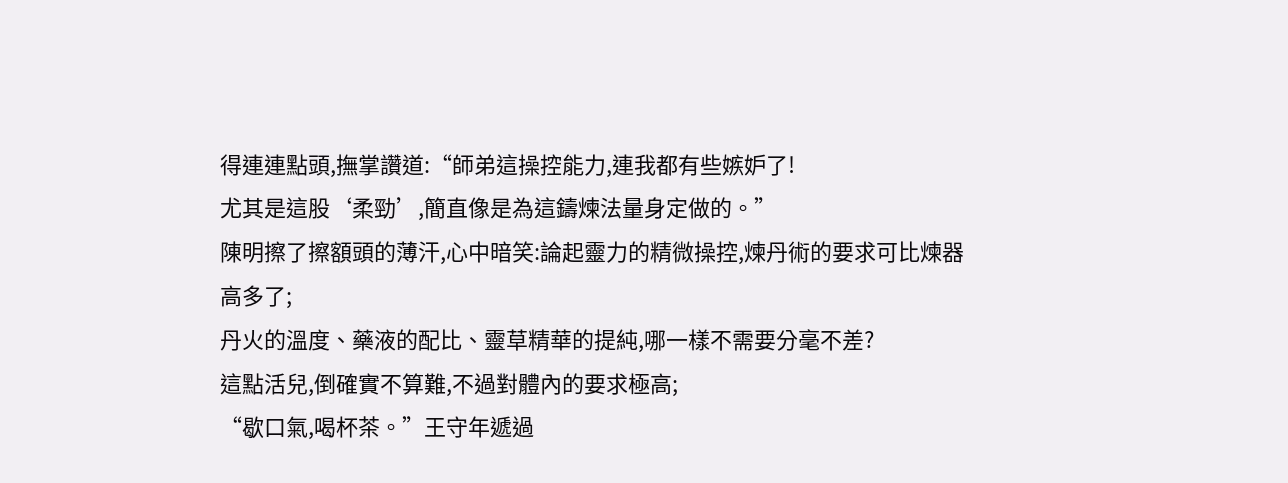得連連點頭,撫掌讚道:“師弟這操控能力,連我都有些嫉妒了!
尤其是這股‘柔勁’,簡直像是為這鑄煉法量身定做的。”
陳明擦了擦額頭的薄汗,心中暗笑:論起靈力的精微操控,煉丹術的要求可比煉器高多了;
丹火的溫度、藥液的配比、靈草精華的提純,哪一樣不需要分毫不差?
這點活兒,倒確實不算難,不過對體內的要求極高;
“歇口氣,喝杯茶。”王守年遞過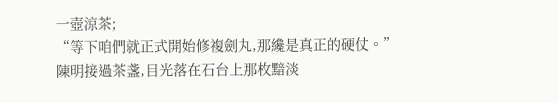一壺涼茶;
“等下咱們就正式開始修複劍丸,那纔是真正的硬仗。”
陳明接過茶盞,目光落在石台上那枚黯淡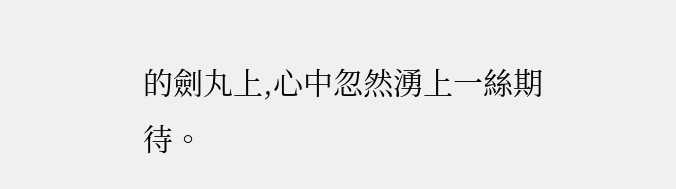的劍丸上,心中忽然湧上一絲期待。